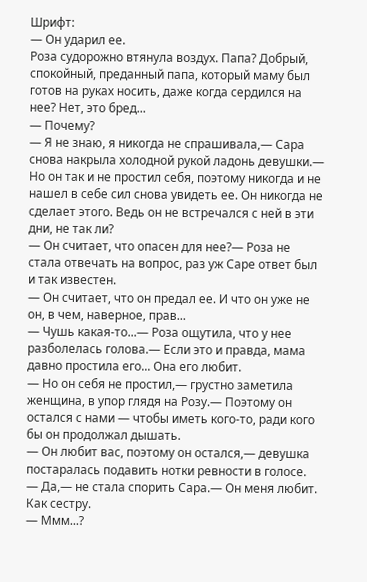Шрифт:
— Он ударил ее.
Роза судорожно втянула воздух. Папа? Добрый, спокойный, преданный папа, который маму был готов на руках носить, даже когда сердился на нее? Нет, это бред...
— Почему?
— Я не знаю, я никогда не спрашивала,— Сара снова накрыла холодной рукой ладонь девушки.— Но он так и не простил себя, поэтому никогда и не нашел в себе сил снова увидеть ее. Он никогда не сделает этого. Ведь он не встречался с ней в эти дни, не так ли?
— Он считает, что опасен для нее?— Роза не стала отвечать на вопрос, раз уж Саре ответ был и так известен.
— Он считает, что он предал ее. И что он уже не он, в чем, наверное, прав...
— Чушь какая-то...— Роза ощутила, что у нее разболелась голова.— Если это и правда, мама давно простила его... Она его любит.
— Но он себя не простил,— грустно заметила женщина, в упор глядя на Розу.— Поэтому он остался с нами — чтобы иметь кого-то, ради кого бы он продолжал дышать.
— Он любит вас, поэтому он остался,— девушка постаралась подавить нотки ревности в голосе.
— Да,— не стала спорить Сара.— Он меня любит. Как сестру.
— Ммм...?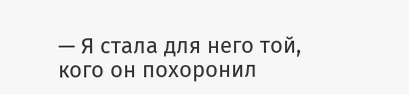— Я стала для него той, кого он похоронил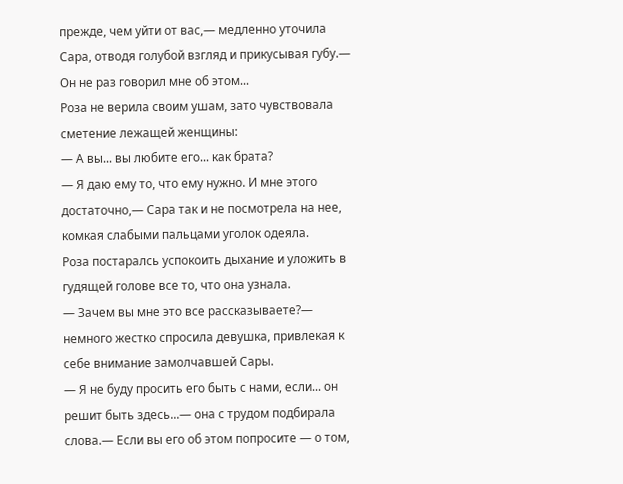прежде, чем уйти от вас,— медленно уточила Сара, отводя голубой взгляд и прикусывая губу.— Он не раз говорил мне об этом...
Роза не верила своим ушам, зато чувствовала сметение лежащей женщины:
— А вы... вы любите его... как брата?
— Я даю ему то, что ему нужно. И мне этого достаточно,— Сара так и не посмотрела на нее, комкая слабыми пальцами уголок одеяла.
Роза постаралсь успокоить дыхание и уложить в гудящей голове все то, что она узнала.
— Зачем вы мне это все рассказываете?— немного жестко спросила девушка, привлекая к себе внимание замолчавшей Сары.
— Я не буду просить его быть с нами, если... он решит быть здесь...— она с трудом подбирала слова.— Если вы его об этом попросите — о том,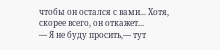чтобы он остался с вами... Хотя, скорее всего, он откажет...
— Я не буду просить,— тут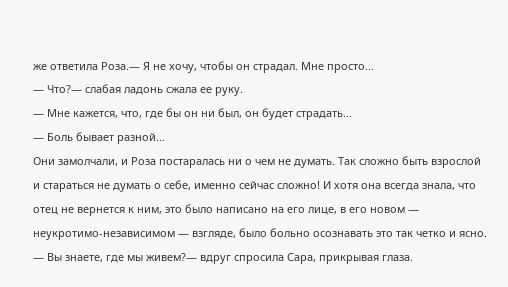же ответила Роза.— Я не хочу, чтобы он страдал. Мне просто...
— Что?— слабая ладонь сжала ее руку.
— Мне кажется, что, где бы он ни был, он будет страдать...
— Боль бывает разной...
Они замолчали, и Роза постаралась ни о чем не думать. Так сложно быть взрослой и стараться не думать о себе, именно сейчас сложно! И хотя она всегда знала, что отец не вернется к ним, это было написано на его лице, в его новом — неукротимо-независимом — взгляде, было больно осознавать это так четко и ясно.
— Вы знаете, где мы живем?— вдруг спросила Сара, прикрывая глаза.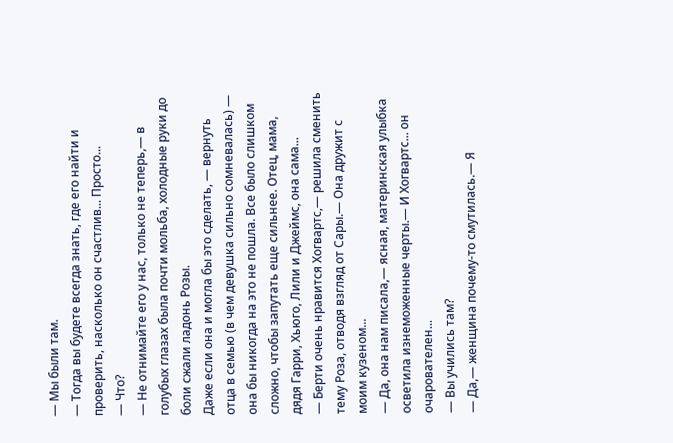— Мы были там.
— Тогда вы будете всегда знать, где его найти и проверить, насколько он счастлив... Просто...
— Что?
— Не отнимайте его у нас, только не теперь,— в голубых глазах была почти мольба, холодные руки до боли сжали ладонь Розы.
Даже если она и могла бы это сделать, — вернуть отца в семью (в чем девушка сильно сомневалась) — она бы никогда на это не пошла. Все было слишком сложно, чтобы запутать еще сильнее. Отец, мама, дядя Гарри, Хьюго, Лили и Джеймс, она сама...
— Берти очень нравится Хогвартс,— решила сменить тему Роза, отводя взгляд от Сары.— Она дружит с моим кузеном...
— Да, она нам писала,— ясная, материнская улыбка осветила изнеможенные черты.— И Хогвартс... он очарователен...
— Вы учились там?
— Да,— женщина почему-то смутилась.— Я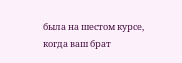была на шестом курсе, когда ваш брат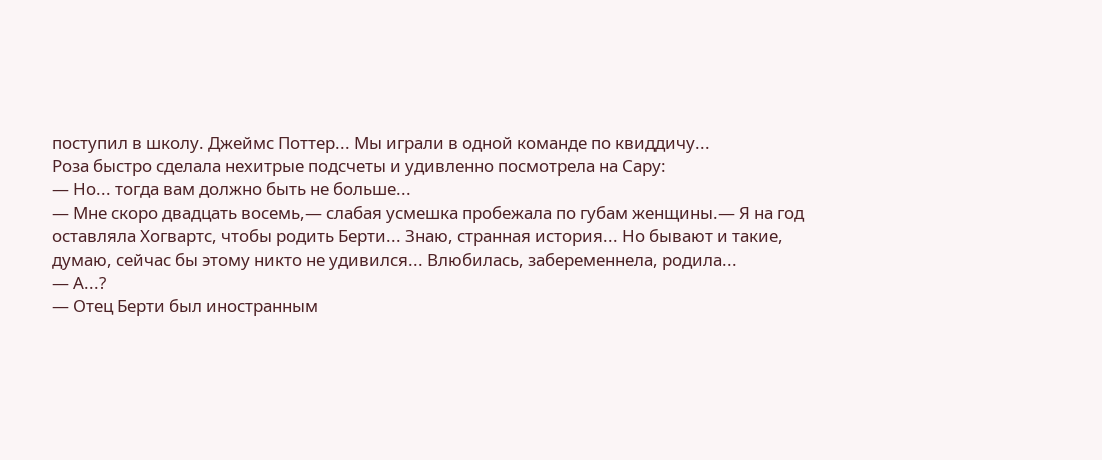поступил в школу. Джеймс Поттер... Мы играли в одной команде по квиддичу...
Роза быстро сделала нехитрые подсчеты и удивленно посмотрела на Сару:
— Но... тогда вам должно быть не больше...
— Мне скоро двадцать восемь,— слабая усмешка пробежала по губам женщины.— Я на год оставляла Хогвартс, чтобы родить Берти... Знаю, странная история... Но бывают и такие, думаю, сейчас бы этому никто не удивился... Влюбилась, забеременнела, родила...
— А...?
— Отец Берти был иностранным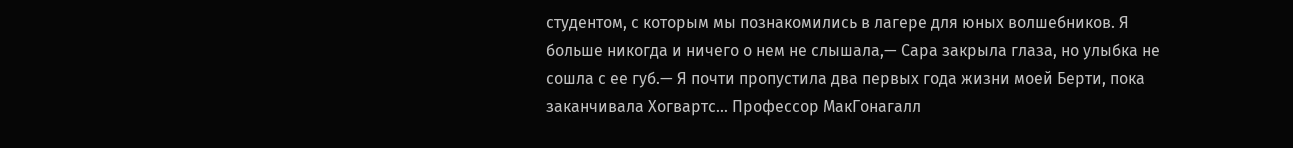студентом, с которым мы познакомились в лагере для юных волшебников. Я больше никогда и ничего о нем не слышала,— Сара закрыла глаза, но улыбка не сошла с ее губ.— Я почти пропустила два первых года жизни моей Берти, пока заканчивала Хогвартс... Профессор МакГонагалл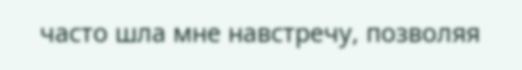часто шла мне навстречу, позволяя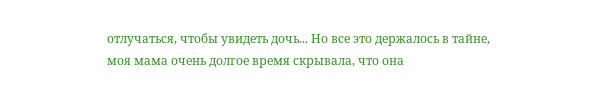отлучаться, чтобы увидеть дочь... Но все это держалось в тайне, моя мама очень долгое время скрывала, что она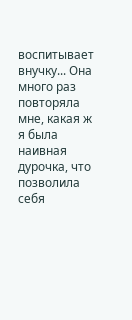воспитывает внучку... Она много раз повторяла мне, какая ж я была наивная дурочка, что позволила себя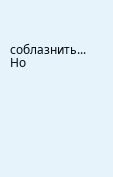соблазнить... Но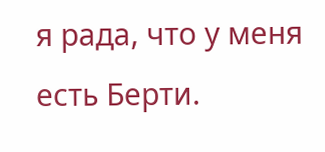я рада, что у меня есть Берти.